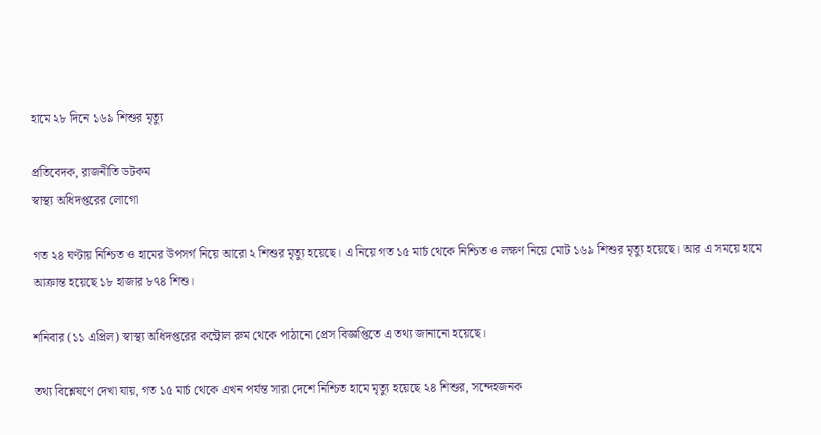হামে ২৮ দিনে ১৬৯ শিশুর মৃত্যু

প্রতিবেদক, রাজনীতি ডটকম
স্বাস্থ্য অধিদপ্তরের লোগো

গত ২৪ ঘণ্টায় নিশ্চিত ও হামের উপসর্গ নিয়ে আরো ২ শিশুর মৃত্যু হয়েছে। এ নিয়ে গত ১৫ মার্চ থেকে নিশ্চিত ও লক্ষণ নিয়ে মোট ১৬৯ শিশুর মৃত্যু হয়েছে। আর এ সময়ে হামে আক্রান্ত হয়েছে ১৮ হাজার ৮৭৪ শিশু।

শনিবার (১১ এপ্রিল) স্বাস্থ্য অধিদপ্তরের কন্ট্রোল রুম থেকে পাঠানো প্রেস বিজ্ঞপ্তিতে এ তথ্য জানানো হয়েছে।

তথ্য বিশ্লেষণে দেখা যায়, গত ১৫ মার্চ থেকে এখন পর্যন্ত সারা দেশে নিশ্চিত হামে মৃত্যু হয়েছে ২৪ শিশুর, সন্দেহজনক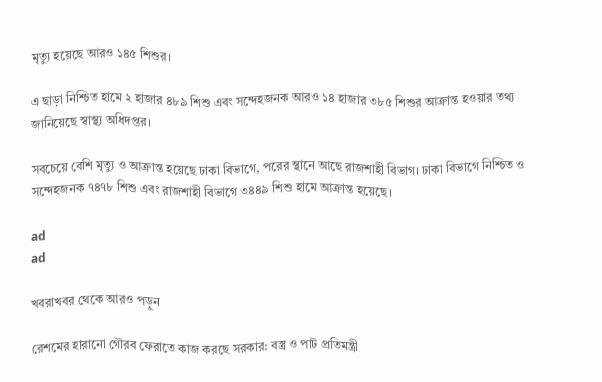মৃত্যু হয়েছে আরও ১৪৫ শিশুর।

এ ছাড়া নিশ্চিত হামে ২ হাজার ৪৮৯ শিশু এবং সন্দেহজনক আরও ১৪ হাজার ৩৮৫ শিশুর আক্রান্ত হওয়ার তথ্য জানিয়েছে স্বাস্থ্য অধিদপ্তর।

সবচেয়ে বেশি মৃত্যু ও আক্রান্ত হয়েছে ঢাকা বিভাগে, পরের স্থানে আছে রাজশাহী বিভাগ। ঢাকা বিভাগে নিশ্চিত ও সন্দেহজনক ৭৪৭৮ শিশু এবং রাজশাহী বিভাগে ৩৪৪৯ শিশু হামে আক্রান্ত হয়েছে।

ad
ad

খবরাখবর থেকে আরও পড়ুন

রেশমের হারানো গৌরব ফেরাতে কাজ করছে সরকার: বস্ত্র ও পাট প্রতিমন্ত্রী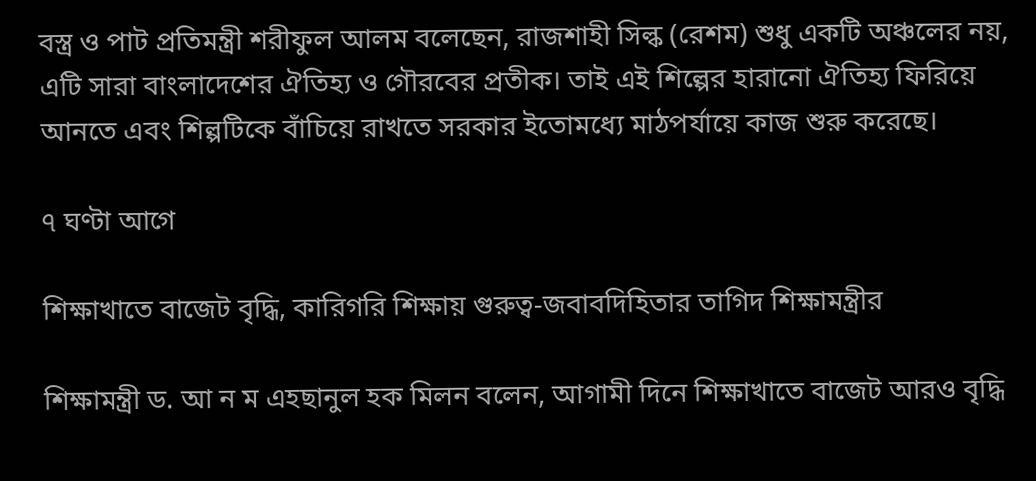বস্ত্র ও পাট প্রতিমন্ত্রী শরীফুল আলম বলেছেন, রাজশাহী সিল্ক (রেশম) শুধু একটি অঞ্চলের নয়, এটি সারা বাংলাদেশের ঐতিহ্য ও গৌরবের প্রতীক। তাই এই শিল্পের হারানো ঐতিহ্য ফিরিয়ে আনতে এবং শিল্পটিকে বাঁচিয়ে রাখতে সরকার ইতোমধ্যে মাঠপর্যায়ে কাজ শুরু করেছে।

৭ ঘণ্টা আগে

শিক্ষাখাতে বাজেট বৃদ্ধি, কারিগরি শিক্ষায় গুরুত্ব-জবাবদিহিতার তাগিদ শিক্ষামন্ত্রীর

শিক্ষামন্ত্রী ড. আ ন ম এহছানুল হক মিলন বলেন, আগামী দিনে শিক্ষাখাতে বাজেট আরও বৃদ্ধি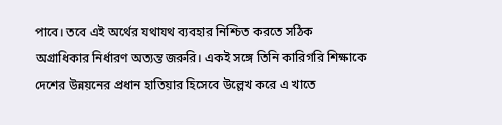পাবে। তবে এই অর্থের যথাযথ ব্যবহার নিশ্চিত করতে সঠিক অগ্রাধিকার নির্ধারণ অত্যন্ত জরুরি। একই সঙ্গে তিনি কারিগরি শিক্ষাকে দেশের উন্নয়নের প্রধান হাতিয়ার হিসেবে উল্লেখ করে এ খাতে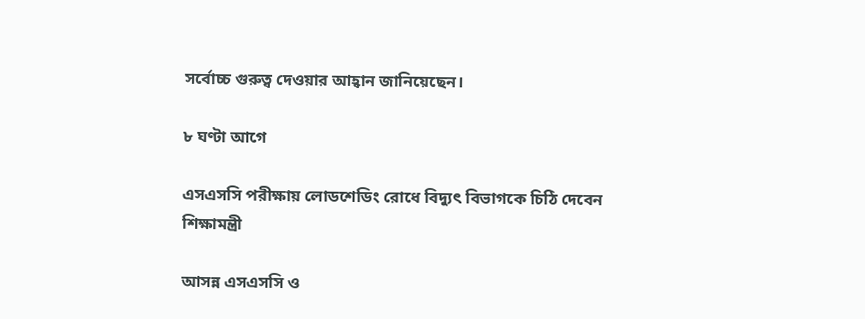সর্বোচ্চ গুরুত্ব দেওয়ার আহ্বান জানিয়েছেন।

৮ ঘণ্টা আগে

এসএসসি পরীক্ষায় লোডশেডিং রোধে বিদ্যুৎ বিভাগকে চিঠি দেবেন শিক্ষামন্ত্রী

আসন্ন এসএসসি ও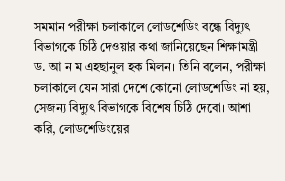সমমান পরীক্ষা চলাকালে লোডশেডিং বন্ধে বিদ্যুৎ বিভাগকে চিঠি দেওয়ার কথা জানিয়েছেন শিক্ষামন্ত্রী ড. আ ন ম এহছানুল হক মিলন। তিনি বলেন, পরীক্ষা চলাকালে যেন সারা দেশে কোনো লোডশেডিং না হয়, সেজন্য বিদ্যুৎ বিভাগকে বিশেষ চিঠি দেবো। আশা করি, লোডশেডিংয়ের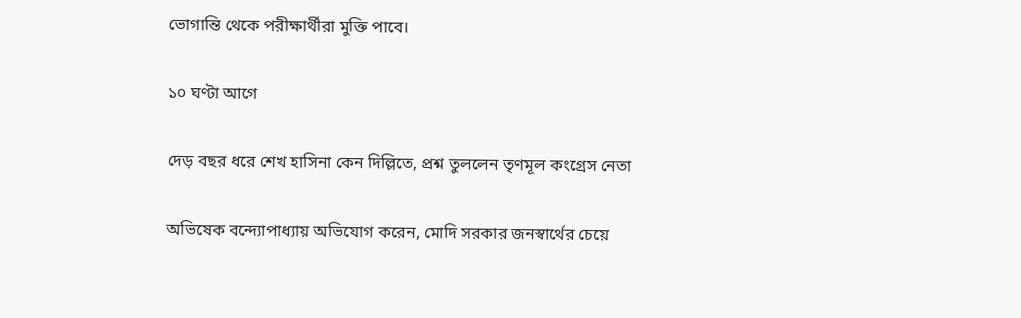ভোগান্তি থেকে পরীক্ষার্থীরা মুক্তি পাবে।

১০ ঘণ্টা আগে

দেড় বছর ধরে শেখ হাসিনা কেন দিল্লিতে, প্রশ্ন তুললেন তৃণমূল কংগ্রেস নেতা

অভিষেক বন্দ্যোপাধ্যায় অভিযোগ করেন, মোদি সরকার জনস্বার্থের চেয়ে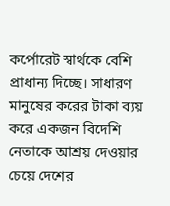কর্পোরেট স্বার্থকে বেশি প্রাধান্য দিচ্ছে। সাধারণ মানুষের করের টাকা ব্যয় করে একজন বিদেশি নেতাকে আশ্রয় দেওয়ার চেয়ে দেশের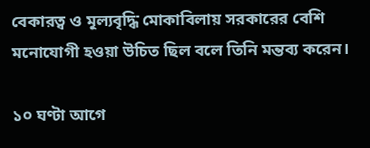বেকারত্ব ও মূল্যবৃদ্ধি মোকাবিলায় সরকারের বেশি মনোযোগী হওয়া উচিত ছিল বলে তিনি মন্তব্য করেন।

১০ ঘণ্টা আগে